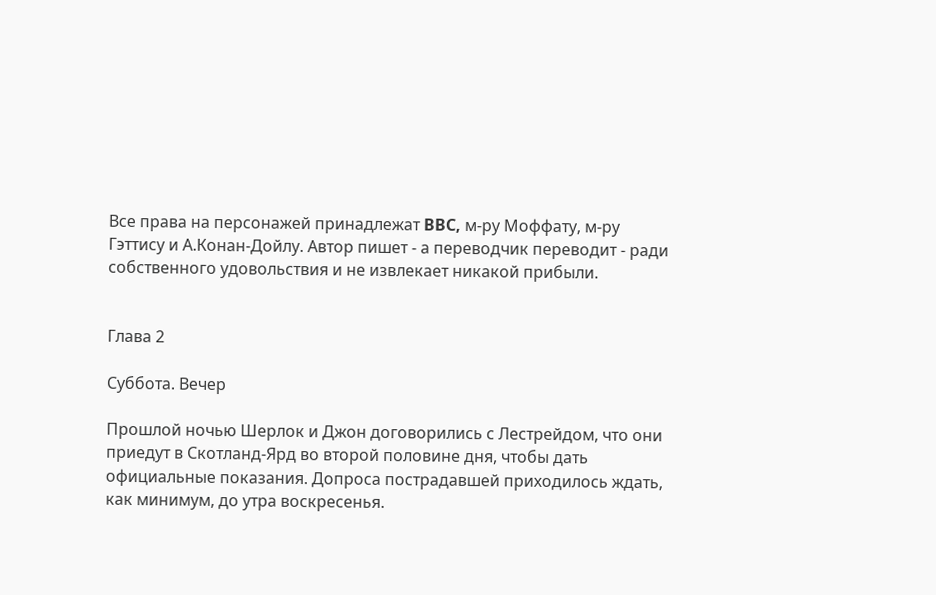Все права на персонажей принадлежат BBC, м-ру Моффату, м-ру Гэттису и А.Конан-Дойлу. Автор пишет - а переводчик переводит - ради собственного удовольствия и не извлекает никакой прибыли.


Глава 2

Суббота. Вечер

Прошлой ночью Шерлок и Джон договорились с Лестрейдом, что они приедут в Скотланд-Ярд во второй половине дня, чтобы дать официальные показания. Допроса пострадавшей приходилось ждать, как минимум, до утра воскресенья.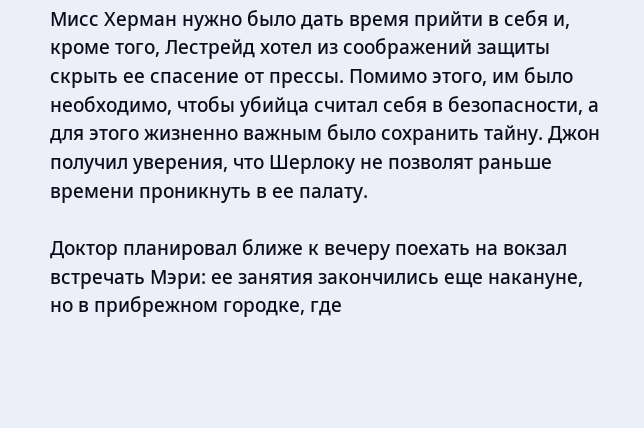Мисс Херман нужно было дать время прийти в себя и, кроме того, Лестрейд хотел из соображений защиты скрыть ее спасение от прессы. Помимо этого, им было необходимо, чтобы убийца считал себя в безопасности, а для этого жизненно важным было сохранить тайну. Джон получил уверения, что Шерлоку не позволят раньше времени проникнуть в ее палату.

Доктор планировал ближе к вечеру поехать на вокзал встречать Мэри: ее занятия закончились еще накануне, но в прибрежном городке, где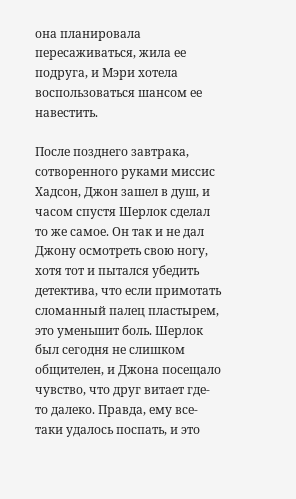она планировала пересаживаться, жила ее подруга, и Мэри хотела воспользоваться шансом ее навестить.

После позднего завтрака, сотворенного руками миссис Хадсон, Джон зашел в душ, и часом спустя Шерлок сделал то же самое. Он так и не дал Джону осмотреть свою ногу, хотя тот и пытался убедить детектива, что если примотать сломанный палец пластырем, это уменьшит боль. Шерлок был сегодня не слишком общителен, и Джона посещало чувство, что друг витает где-то далеко. Правда, ему все-таки удалось поспать, и это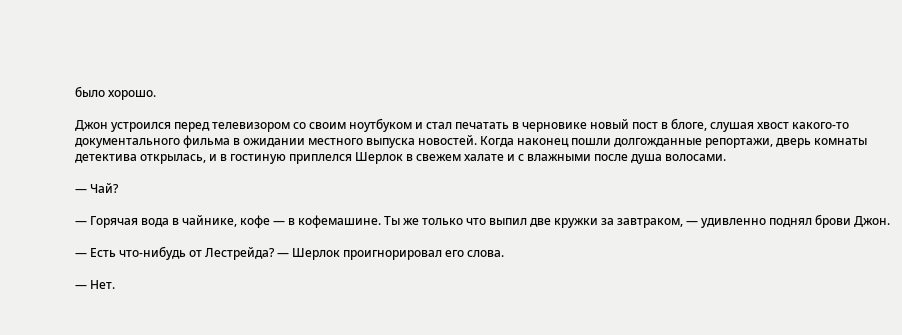было хорошо.

Джон устроился перед телевизором со своим ноутбуком и стал печатать в черновике новый пост в блоге, слушая хвост какого-то документального фильма в ожидании местного выпуска новостей. Когда наконец пошли долгожданные репортажи, дверь комнаты детектива открылась, и в гостиную приплелся Шерлок в свежем халате и с влажными после душа волосами.

— Чай?

— Горячая вода в чайнике, кофе — в кофемашине. Ты же только что выпил две кружки за завтраком, — удивленно поднял брови Джон.

— Есть что-нибудь от Лестрейда? — Шерлок проигнорировал его слова.

— Нет.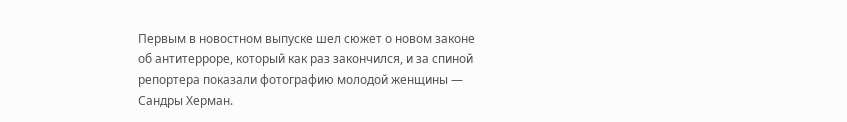Первым в новостном выпуске шел сюжет о новом законе об антитерроре, который как раз закончился, и за спиной репортера показали фотографию молодой женщины — Сандры Херман.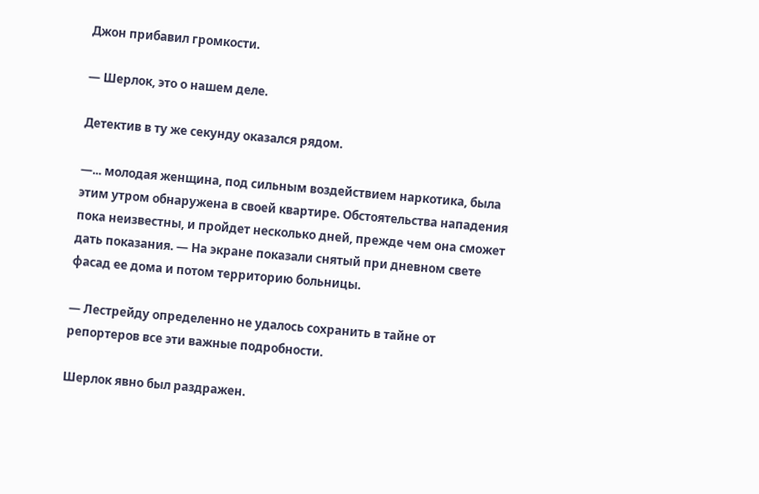Джон прибавил громкости.

— Шерлок, это о нашем деле.

Детектив в ту же секунду оказался рядом.

—... молодая женщина, под сильным воздействием наркотика, была этим утром обнаружена в своей квартире. Обстоятельства нападения пока неизвестны, и пройдет несколько дней, прежде чем она сможет дать показания. — На экране показали снятый при дневном свете фасад ее дома и потом территорию больницы.

— Лестрейду определенно не удалось сохранить в тайне от репортеров все эти важные подробности.

Шерлок явно был раздражен.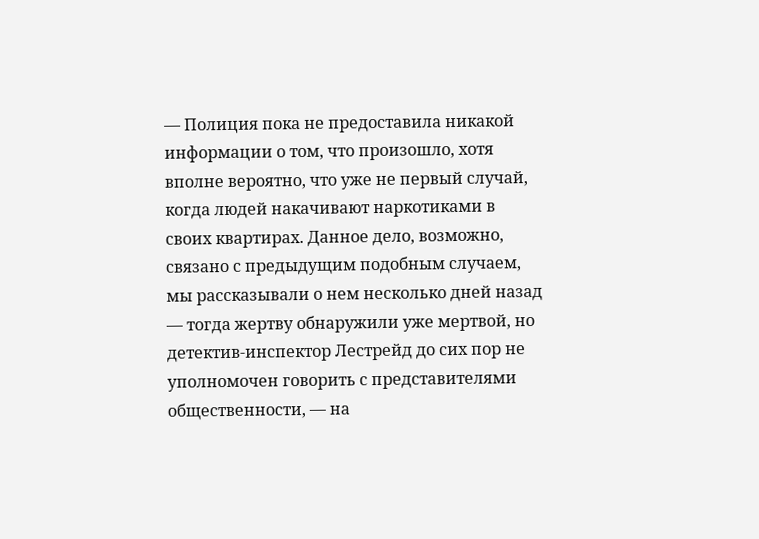— Полиция пока не предоставила никакой информации о том, что произошло, хотя вполне вероятно, что уже не первый случай, когда людей накачивают наркотиками в своих квартирах. Данное дело, возможно, связано с предыдущим подобным случаем, мы рассказывали о нем несколько дней назад — тогда жертву обнаружили уже мертвой, но детектив-инспектор Лестрейд до сих пор не уполномочен говорить с представителями общественности, — на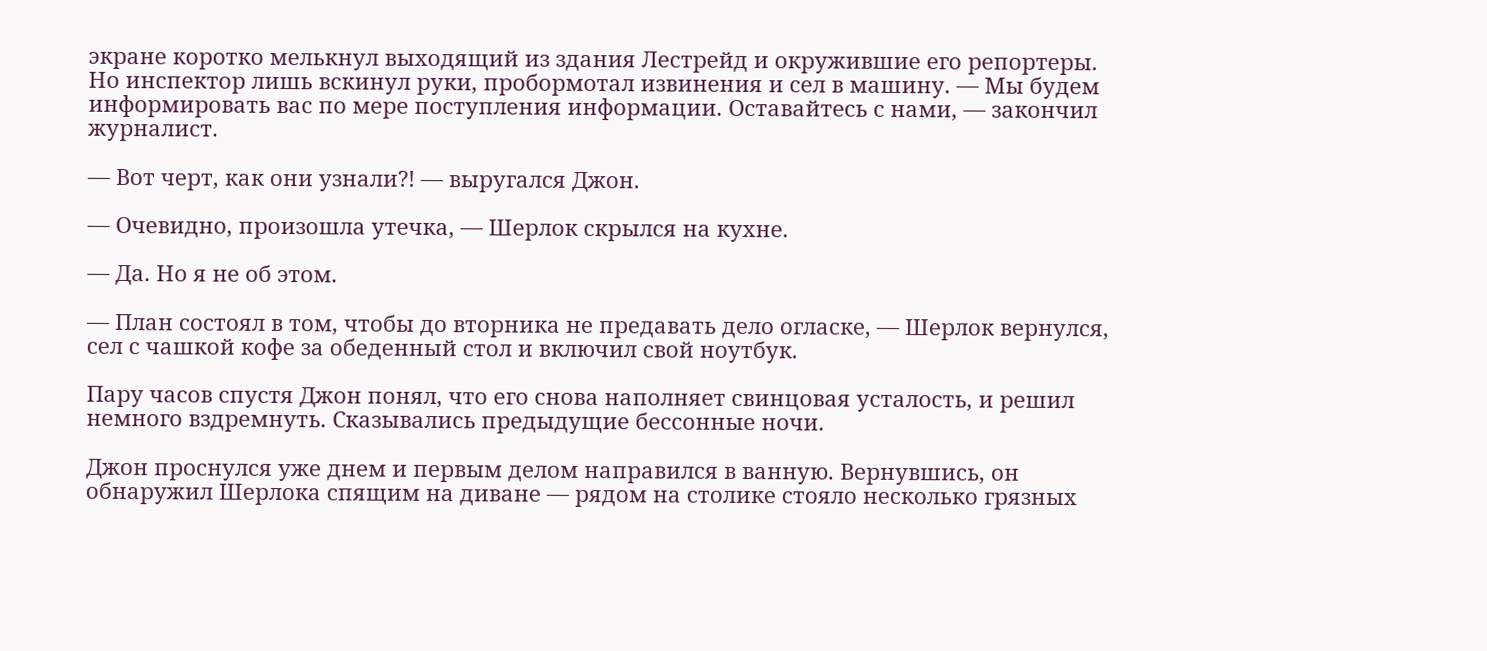экране коротко мелькнул выходящий из здания Лестрейд и окружившие его репортеры. Но инспектор лишь вскинул руки, пробормотал извинения и сел в машину. — Мы будем информировать вас по мере поступления информации. Оставайтесь с нами, — закончил журналист.

— Вот черт, как они узнали?! — выругался Джон.

— Очевидно, произошла утечка, — Шерлок скрылся на кухне.

— Да. Но я не об этом.

— План состоял в том, чтобы до вторника не предавать дело огласке, — Шерлок вернулся, сел с чашкой кофе за обеденный стол и включил свой ноутбук.

Пару часов спустя Джон понял, что его снова наполняет свинцовая усталость, и решил немного вздремнуть. Сказывались предыдущие бессонные ночи.

Джон проснулся уже днем и первым делом направился в ванную. Вернувшись, он обнаружил Шерлока спящим на диване — рядом на столике стояло несколько грязных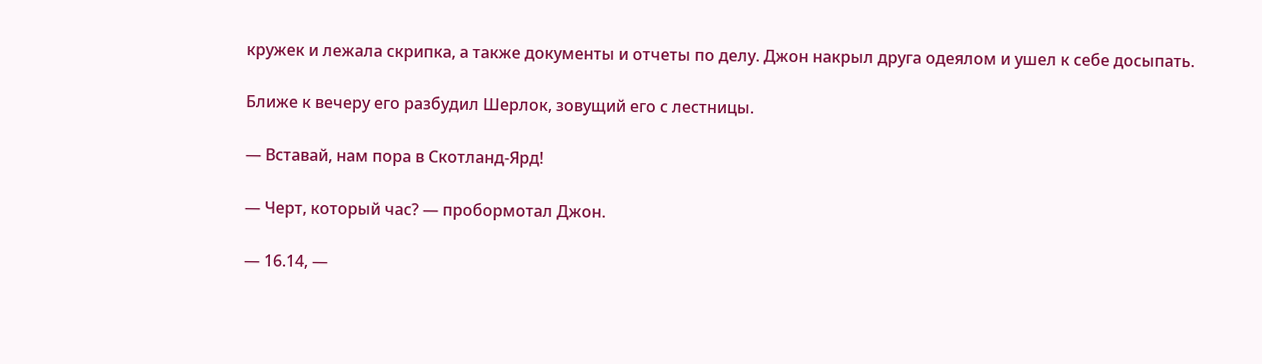кружек и лежала скрипка, а также документы и отчеты по делу. Джон накрыл друга одеялом и ушел к себе досыпать.

Ближе к вечеру его разбудил Шерлок, зовущий его с лестницы.

— Вставай, нам пора в Скотланд-Ярд!

— Черт, который час? — пробормотал Джон.

— 16.14, —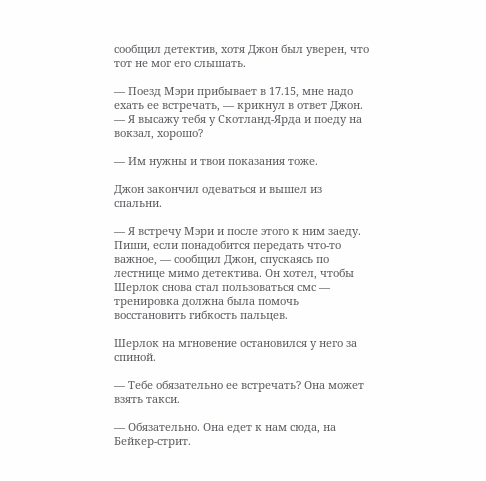сообщил детектив, хотя Джон был уверен, что тот не мог его слышать.

— Поезд Мэри прибывает в 17.15, мне надо ехать ее встречать, — крикнул в ответ Джон. — Я высажу тебя у Скотланд-Ярда и поеду на вокзал, хорошо?

— Им нужны и твои показания тоже.

Джон закончил одеваться и вышел из спальни.

— Я встречу Мэри и после этого к ним заеду. Пиши, если понадобится передать что-то важное, — сообщил Джон, спускаясь по лестнице мимо детектива. Он хотел, чтобы Шерлок снова стал пользоваться смс — тренировка должна была помочь восстановить гибкость пальцев.

Шерлок на мгновение остановился у него за спиной.

— Тебе обязательно ее встречать? Она может взять такси.

— Обязательно. Она едет к нам сюда, на Бейкер-стрит.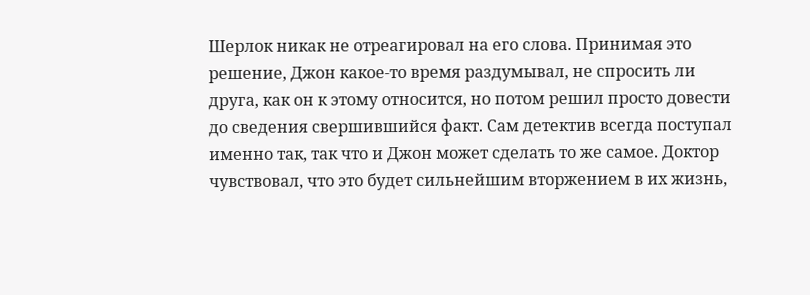Шерлок никак не отреагировал на его слова. Принимая это решение, Джон какое-то время раздумывал, не спросить ли друга, как он к этому относится, но потом решил просто довести до сведения свершившийся факт. Сам детектив всегда поступал именно так, так что и Джон может сделать то же самое. Доктор чувствовал, что это будет сильнейшим вторжением в их жизнь,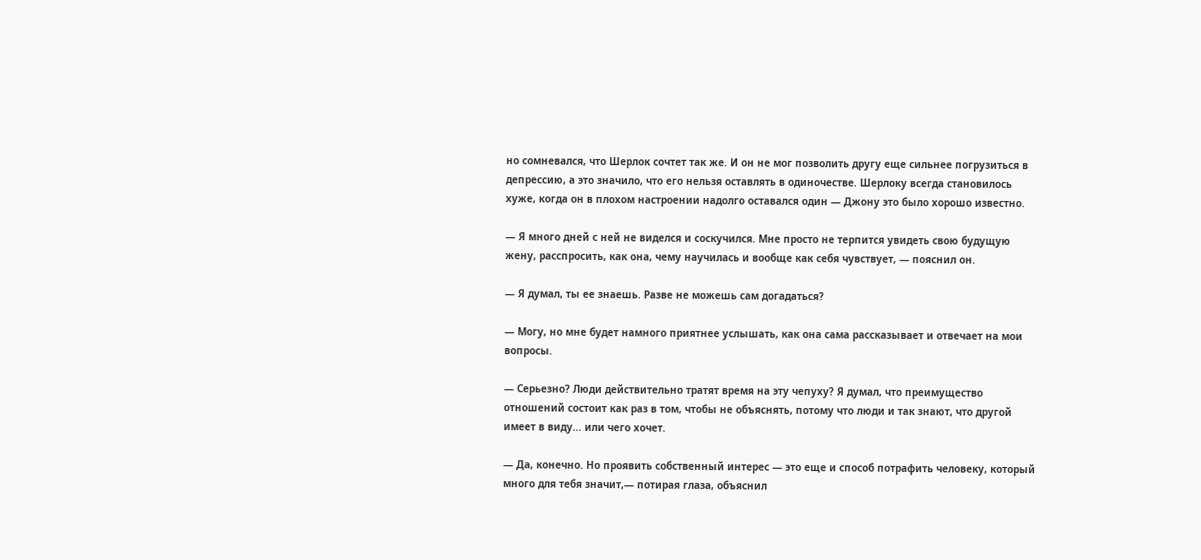но сомневался, что Шерлок сочтет так же. И он не мог позволить другу еще сильнее погрузиться в депрессию, а это значило, что его нельзя оставлять в одиночестве. Шерлоку всегда становилось хуже, когда он в плохом настроении надолго оставался один — Джону это было хорошо известно.

— Я много дней с ней не виделся и соскучился. Мне просто не терпится увидеть свою будущую жену, расспросить, как она, чему научилась и вообще как себя чувствует, — пояснил он.

— Я думал, ты ее знаешь. Разве не можешь сам догадаться?

— Могу, но мне будет намного приятнее услышать, как она сама рассказывает и отвечает на мои вопросы.

— Серьезно? Люди действительно тратят время на эту чепуху? Я думал, что преимущество отношений состоит как раз в том, чтобы не объяснять, потому что люди и так знают, что другой имеет в виду... или чего хочет.

— Да, конечно. Но проявить собственный интерес — это еще и способ потрафить человеку, который много для тебя значит,— потирая глаза, объяснил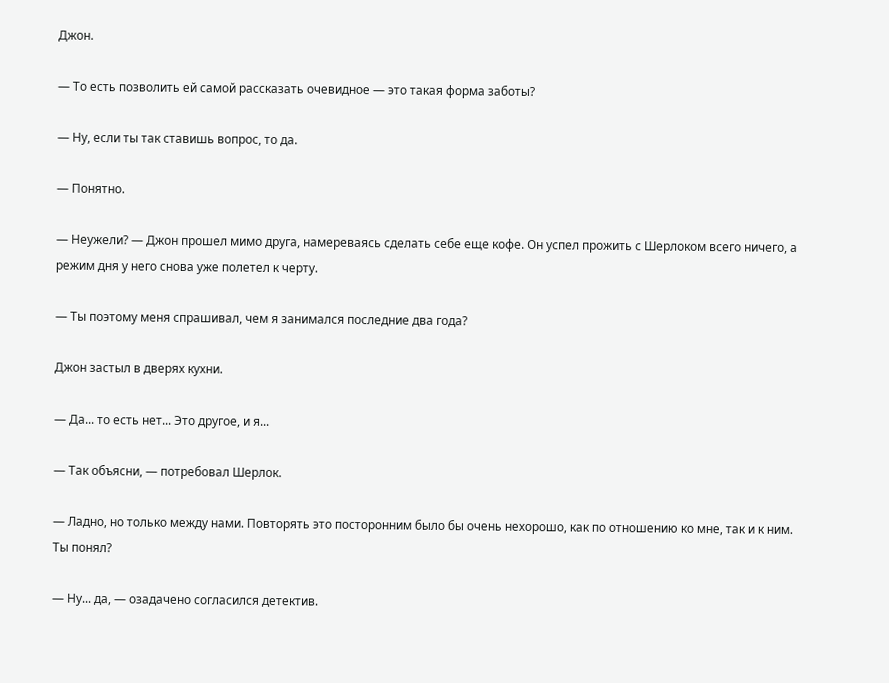Джон.

— То есть позволить ей самой рассказать очевидное — это такая форма заботы?

— Ну, если ты так ставишь вопрос, то да.

— Понятно.

— Неужели? — Джон прошел мимо друга, намереваясь сделать себе еще кофе. Он успел прожить с Шерлоком всего ничего, а режим дня у него снова уже полетел к черту.

— Ты поэтому меня спрашивал, чем я занимался последние два года?

Джон застыл в дверях кухни.

— Да... то есть нет... Это другое, и я...

— Так объясни, — потребовал Шерлок.

— Ладно, но только между нами. Повторять это посторонним было бы очень нехорошо, как по отношению ко мне, так и к ним. Ты понял?

— Ну... да, — озадачено согласился детектив.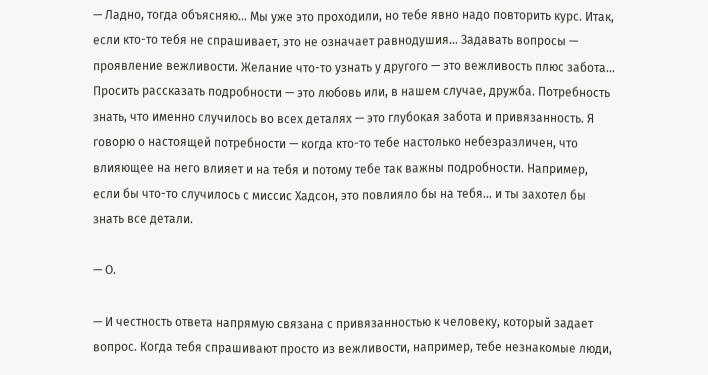— Ладно, тогда объясняю... Мы уже это проходили, но тебе явно надо повторить курс. Итак, если кто-то тебя не спрашивает, это не означает равнодушия... Задавать вопросы — проявление вежливости. Желание что-то узнать у другого — это вежливость плюс забота... Просить рассказать подробности — это любовь или, в нашем случае, дружба. Потребность знать, что именно случилось во всех деталях — это глубокая забота и привязанность. Я говорю о настоящей потребности — когда кто-то тебе настолько небезразличен, что влияющее на него влияет и на тебя и потому тебе так важны подробности. Например, если бы что-то случилось с миссис Хадсон, это повлияло бы на тебя... и ты захотел бы знать все детали.

— О.

— И честность ответа напрямую связана с привязанностью к человеку, который задает вопрос. Когда тебя спрашивают просто из вежливости, например, тебе незнакомые люди,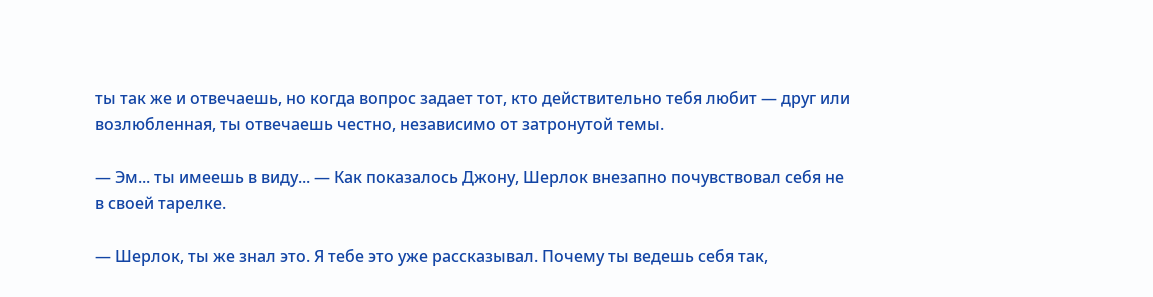ты так же и отвечаешь, но когда вопрос задает тот, кто действительно тебя любит — друг или возлюбленная, ты отвечаешь честно, независимо от затронутой темы.

— Эм... ты имеешь в виду... — Как показалось Джону, Шерлок внезапно почувствовал себя не в своей тарелке.

— Шерлок, ты же знал это. Я тебе это уже рассказывал. Почему ты ведешь себя так,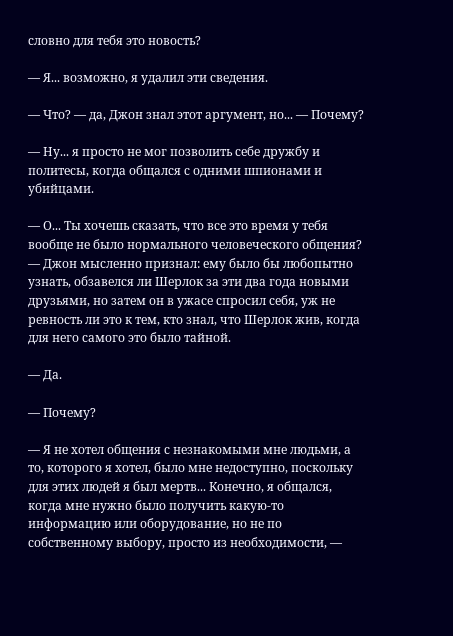словно для тебя это новость?

— Я... возможно, я удалил эти сведения.

— Что? — да, Джон знал этот аргумент, но... — Почему?

— Ну... я просто не мог позволить себе дружбу и политесы, когда общался с одними шпионами и убийцами.

— О... Ты хочешь сказать, что все это время у тебя вообще не было нормального человеческого общения? — Джон мысленно признал: ему было бы любопытно узнать, обзавелся ли Шерлок за эти два года новыми друзьями, но затем он в ужасе спросил себя, уж не ревность ли это к тем, кто знал, что Шерлок жив, когда для него самого это было тайной.

— Да.

— Почему?

— Я не хотел общения с незнакомыми мне людьми, а то, которого я хотел, было мне недоступно, поскольку для этих людей я был мертв... Конечно, я общался, когда мне нужно было получить какую-то информацию или оборудование, но не по собственному выбору, просто из необходимости, —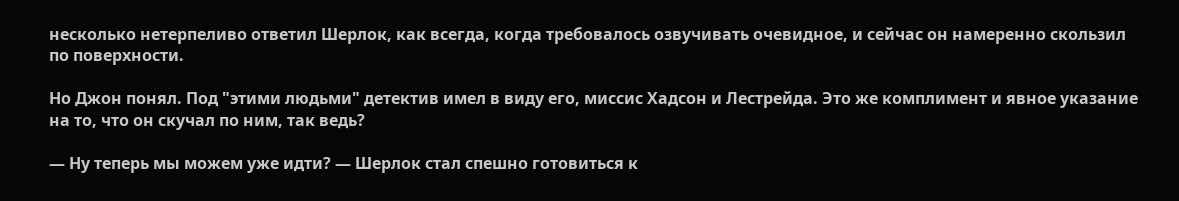несколько нетерпеливо ответил Шерлок, как всегда, когда требовалось озвучивать очевидное, и сейчас он намеренно скользил по поверхности.

Но Джон понял. Под "этими людьми" детектив имел в виду его, миссис Хадсон и Лестрейда. Это же комплимент и явное указание на то, что он скучал по ним, так ведь?

— Ну теперь мы можем уже идти? — Шерлок стал спешно готовиться к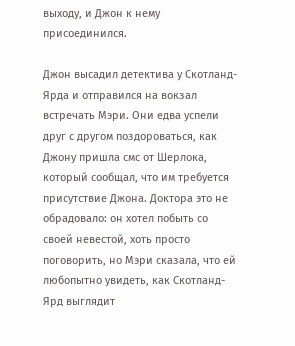выходу, и Джон к нему присоединился.

Джон высадил детектива у Скотланд-Ярда и отправился на вокзал встречать Мэри. Они едва успели друг с другом поздороваться, как Джону пришла смс от Шерлока, который сообщал, что им требуется присутствие Джона. Доктора это не обрадовало: он хотел побыть со своей невестой, хоть просто поговорить, но Мэри сказала, что ей любопытно увидеть, как Скотланд-Ярд выглядит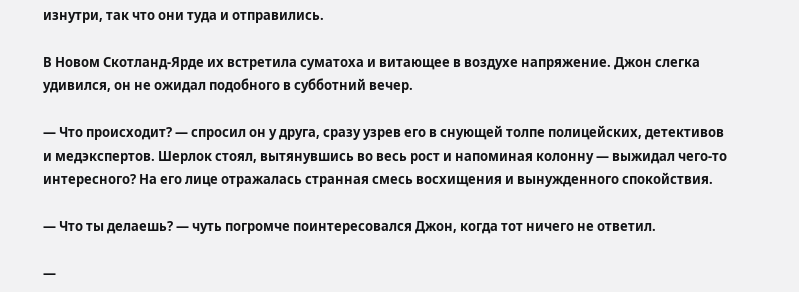изнутри, так что они туда и отправились.

В Новом Скотланд-Ярде их встретила суматоха и витающее в воздухе напряжение. Джон слегка удивился, он не ожидал подобного в субботний вечер.

— Что происходит? — спросил он у друга, сразу узрев его в снующей толпе полицейских, детективов и медэкспертов. Шерлок стоял, вытянувшись во весь рост и напоминая колонну — выжидал чего-то интересного? На его лице отражалась странная смесь восхищения и вынужденного спокойствия.

— Что ты делаешь? — чуть погромче поинтересовался Джон, когда тот ничего не ответил.

—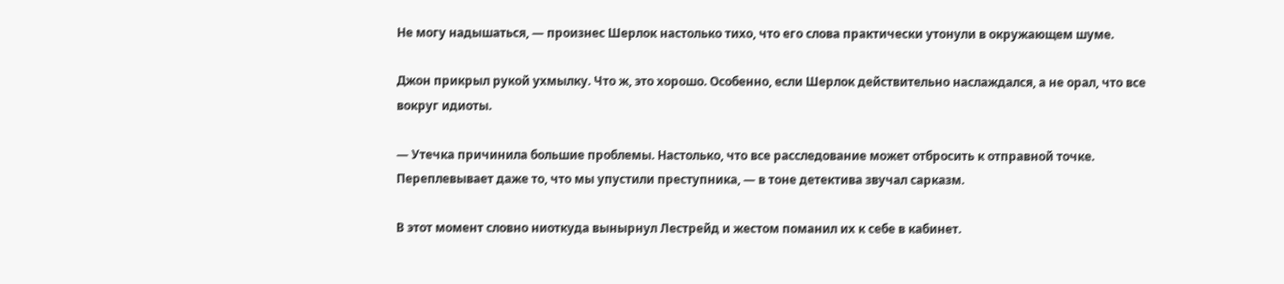Не могу надышаться, — произнес Шерлок настолько тихо, что его слова практически утонули в окружающем шуме.

Джон прикрыл рукой ухмылку. Что ж, это хорошо. Особенно, если Шерлок действительно наслаждался, а не орал, что все вокруг идиоты.

— Утечка причинила большие проблемы. Настолько, что все расследование может отбросить к отправной точке. Переплевывает даже то, что мы упустили преступника, — в тоне детектива звучал сарказм.

В этот момент словно ниоткуда вынырнул Лестрейд и жестом поманил их к себе в кабинет.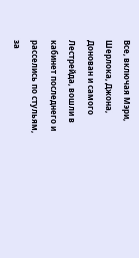Все, включая Мэри, Шерлока, Джона, Донован и самого Лестрейда, вошли в кабинет последнего и расселись по стульям, за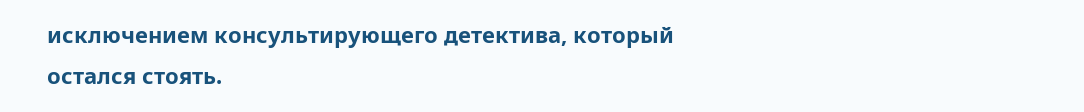исключением консультирующего детектива, который остался стоять.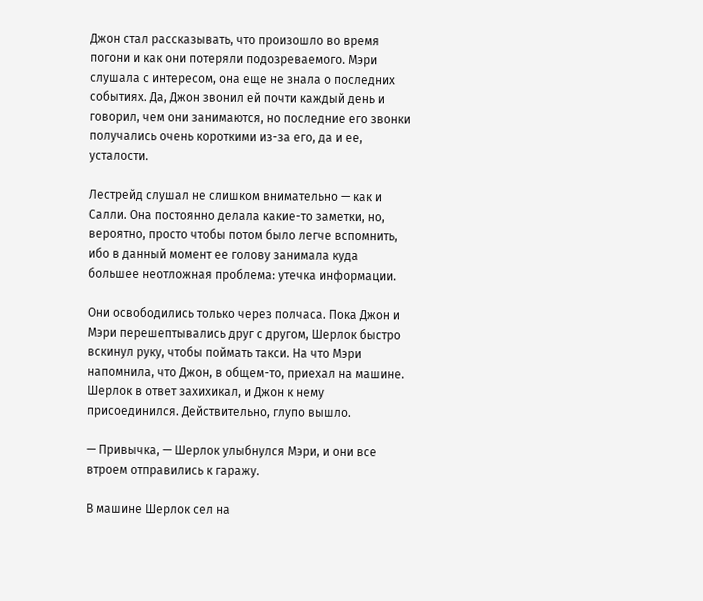Джон стал рассказывать, что произошло во время погони и как они потеряли подозреваемого. Мэри слушала с интересом, она еще не знала о последних событиях. Да, Джон звонил ей почти каждый день и говорил, чем они занимаются, но последние его звонки получались очень короткими из-за его, да и ее, усталости.

Лестрейд слушал не слишком внимательно — как и Салли. Она постоянно делала какие-то заметки, но, вероятно, просто чтобы потом было легче вспомнить, ибо в данный момент ее голову занимала куда большее неотложная проблема: утечка информации.

Они освободились только через полчаса. Пока Джон и Мэри перешептывались друг с другом, Шерлок быстро вскинул руку, чтобы поймать такси. На что Мэри напомнила, что Джон, в общем-то, приехал на машине. Шерлок в ответ захихикал, и Джон к нему присоединился. Действительно, глупо вышло.

— Привычка, — Шерлок улыбнулся Мэри, и они все втроем отправились к гаражу.

В машине Шерлок сел на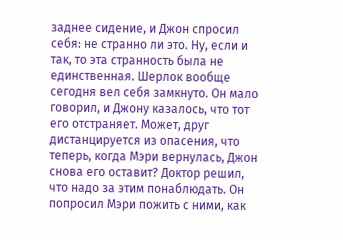заднее сидение, и Джон спросил себя: не странно ли это. Ну, если и так, то эта странность была не единственная. Шерлок вообще сегодня вел себя замкнуто. Он мало говорил, и Джону казалось, что тот его отстраняет. Может, друг дистанцируется из опасения, что теперь, когда Мэри вернулась, Джон снова его оставит? Доктор решил, что надо за этим понаблюдать. Он попросил Мэри пожить с ними, как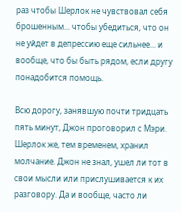раз чтобы Шерлок не чувствовал себя брошенным... чтобы убедиться, что он не уйдет в депрессию еще сильнее... и вообще, что бы быть рядом, если другу понадобится помощь.

Всю дорогу, занявшую почти тридцать пять минут, Джон проговорил с Мэри. Шерлок же, тем временем, хранил молчание. Джон не знал, ушел ли тот в свои мысли или прислушивается к их разговору. Да и вообще, часто ли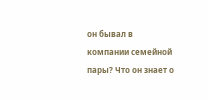он бывал в компании семейной пары? Что он знает о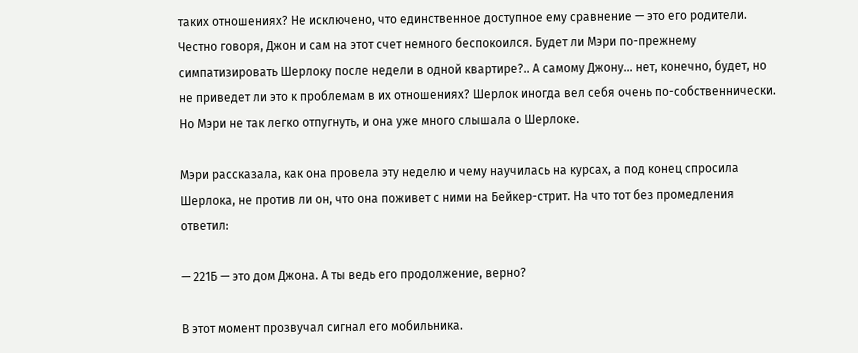таких отношениях? Не исключено, что единственное доступное ему сравнение — это его родители. Честно говоря, Джон и сам на этот счет немного беспокоился. Будет ли Мэри по-прежнему симпатизировать Шерлоку после недели в одной квартире?.. А самому Джону... нет, конечно, будет, но не приведет ли это к проблемам в их отношениях? Шерлок иногда вел себя очень по-собственнически. Но Мэри не так легко отпугнуть, и она уже много слышала о Шерлоке.

Мэри рассказала, как она провела эту неделю и чему научилась на курсах, а под конец спросила Шерлока, не против ли он, что она поживет с ними на Бейкер-стрит. На что тот без промедления ответил:

— 221Б — это дом Джона. А ты ведь его продолжение, верно?

В этот момент прозвучал сигнал его мобильника.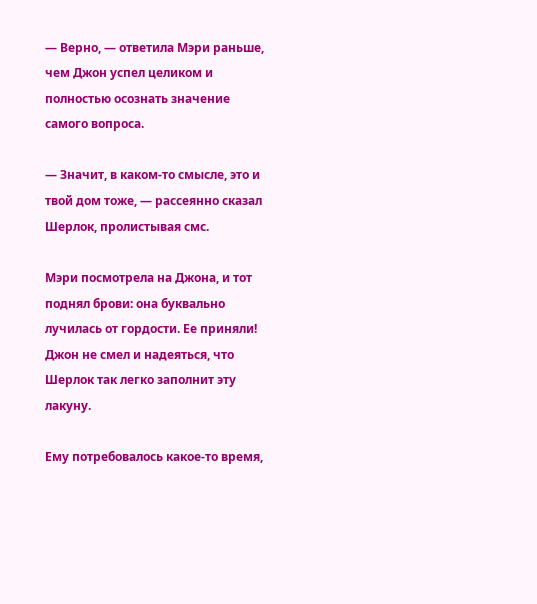— Верно, — ответила Мэри раньше, чем Джон успел целиком и полностью осознать значение самого вопроса.

— Значит, в каком-то смысле, это и твой дом тоже, — рассеянно сказал Шерлок, пролистывая смс.

Мэри посмотрела на Джона, и тот поднял брови: она буквально лучилась от гордости. Ее приняли! Джон не смел и надеяться, что Шерлок так легко заполнит эту лакуну.

Ему потребовалось какое-то время,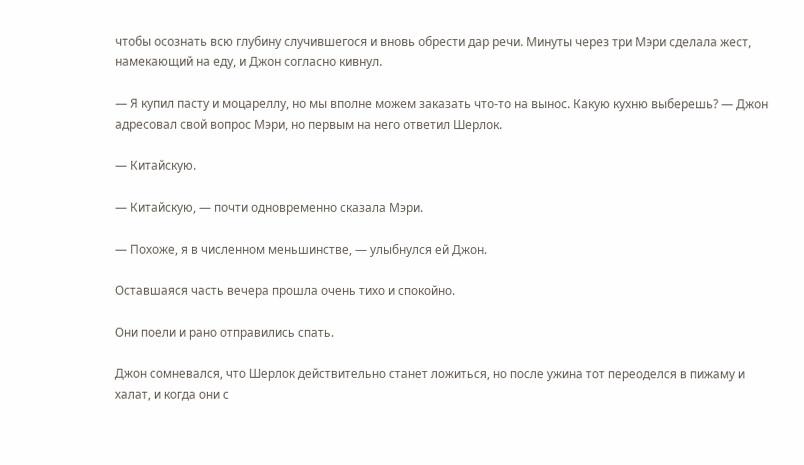чтобы осознать всю глубину случившегося и вновь обрести дар речи. Минуты через три Мэри сделала жест, намекающий на еду, и Джон согласно кивнул.

— Я купил пасту и моцареллу, но мы вполне можем заказать что-то на вынос. Какую кухню выберешь? — Джон адресовал свой вопрос Мэри, но первым на него ответил Шерлок.

— Китайскую.

— Китайскую, — почти одновременно сказала Мэри.

— Похоже, я в численном меньшинстве, — улыбнулся ей Джон.

Оставшаяся часть вечера прошла очень тихо и спокойно.

Они поели и рано отправились спать.

Джон сомневался, что Шерлок действительно станет ложиться, но после ужина тот переоделся в пижаму и халат, и когда они с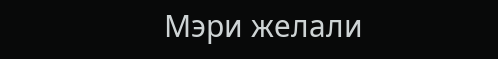Мэри желали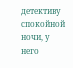детективу спокойной ночи, у него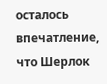осталось впечатление, что Шерлок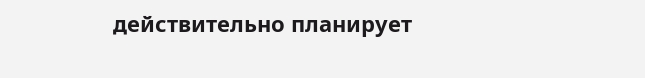действительно планирует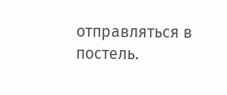отправляться в постель.